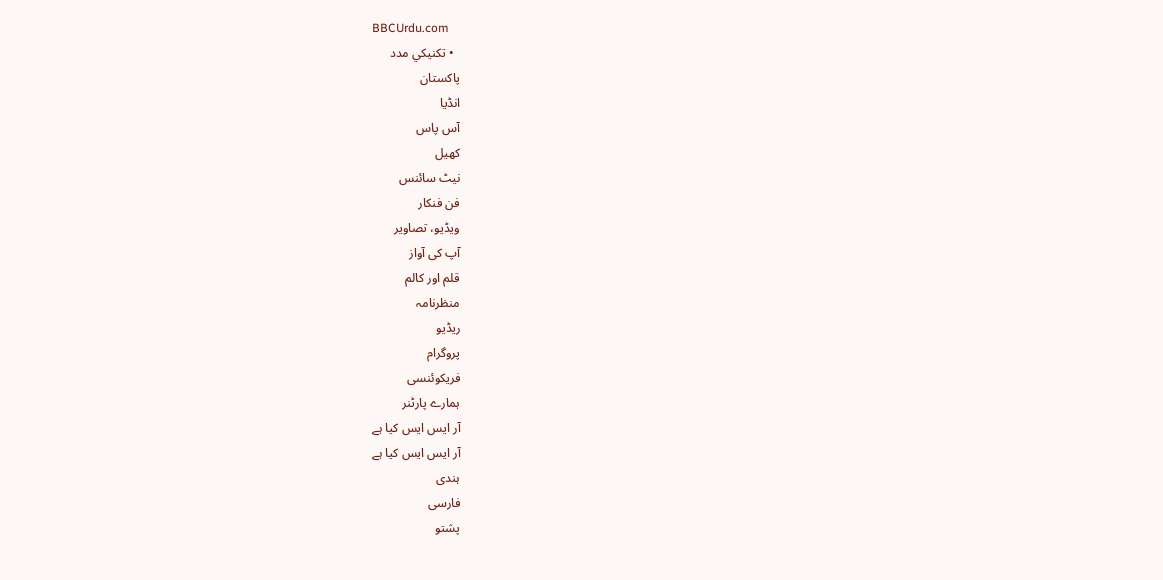BBCUrdu.com
  • تکنيکي مدد
پاکستان
انڈیا
آس پاس
کھیل
نیٹ سائنس
فن فنکار
ویڈیو، تصاویر
آپ کی آواز
قلم اور کالم
منظرنامہ
ریڈیو
پروگرام
فریکوئنسی
ہمارے پارٹنر
آر ایس ایس کیا ہے
آر ایس ایس کیا ہے
ہندی
فارسی
پشتو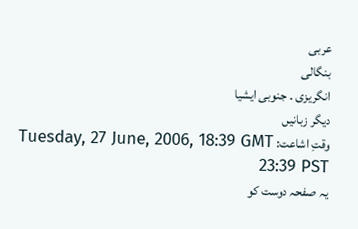عربی
بنگالی
انگریزی ۔ جنوبی ایشیا
دیگر زبانیں
وقتِ اشاعت: Tuesday, 27 June, 2006, 18:39 GMT 23:39 PST
یہ صفحہ دوست کو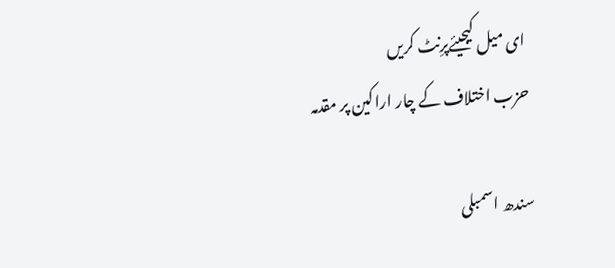ای میل کیجیئےپرِنٹ کریں
حزب اختلاف کے چار اراکین پر مقدمہ

سندھ اسمبلی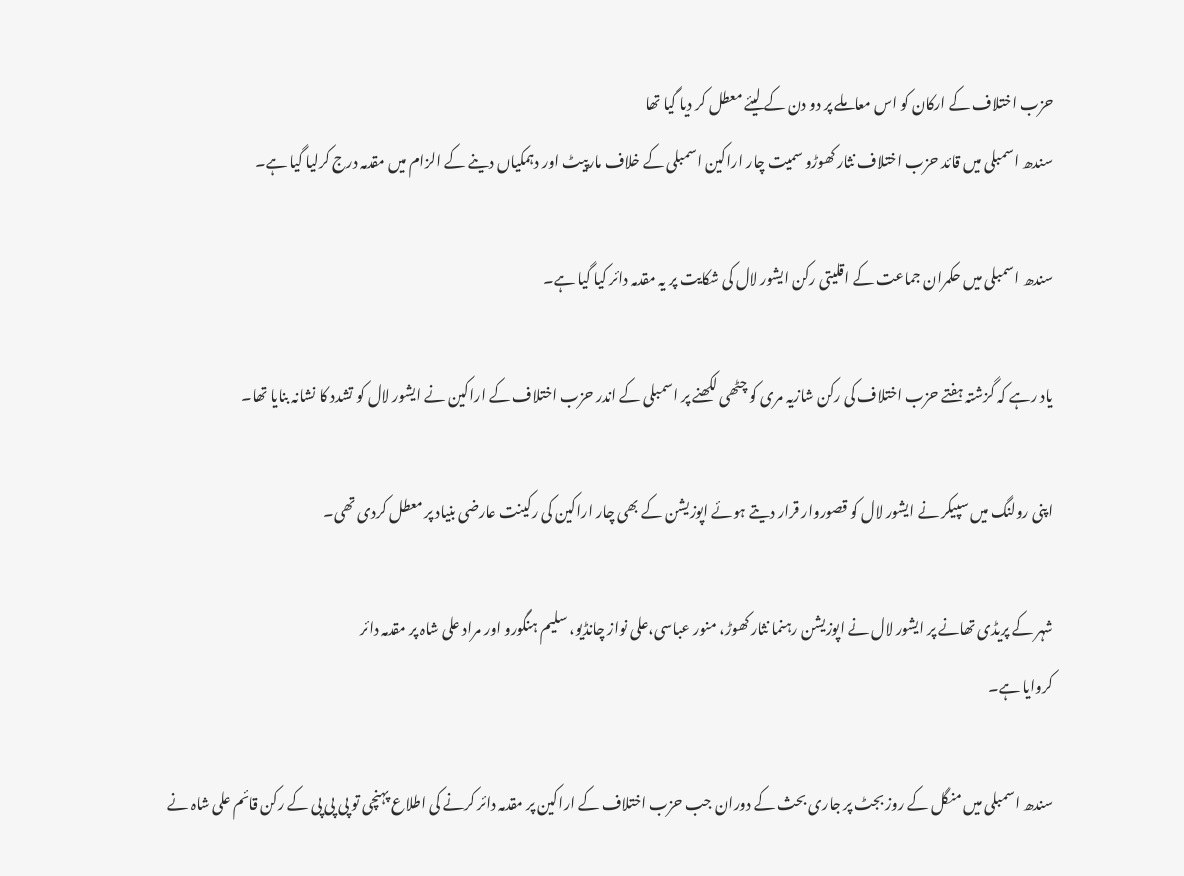حزب اختلاف کے ارکان کو اس معاملے پر دو دن کے لیئے معطل کر دیا گیا تھا
سندھ اسمبلی میں قائد حزب اختلاف نثار کھوڑو سمیت چار اراکین اسمبلی کے خلاف مارپیٹ اور دہمکیاں دینے کے الزام میں مقدمہ درج کرلیا گیا ہے۔

سندھ اسمبلی میں حکمران جماعت کے اقلیتی رکن ایشور لال کی شکایت پر یہ مقدمہ دائر کیا گیا ہے۔

یاد رہے کہ گزشتہ ہفتے حزب اختلاف کی رکن شازیہ مری کو چٹھی لکھنے پر اسمبلی کے اندر حزب اختلاف کے اراکین نے ایشور لال کو تشدد کا نشانہ بنایا تھا۔

اپنی رولنگ میں سپیکر نے ایشور لال کو قصوروار قرار دیتے ہوئے اپوزیشن کے بھی چار اراکین کی رکینت عارضی بنیاد پر معطل کردی تھی۔

شہر کے پریڈی تھانے پر ایشور لال نے اپوزیشن رہنما نثار کھوڑ، منور عباسی،علی نواز چانڈیو، سلیم ہنگورو اور مراد علی شاہ پر مقدمہ دائر
کروایا ہے۔

سندھ اسمبلی میں منگل کے روز بجٹ پر جاری بحث کے دوران جب حزب اختلاف کے اراکین پر مقدمہ دائر کرنے کی اطلاع پہنچی تو پی پی پی کے رکن قائم علی شاہ نے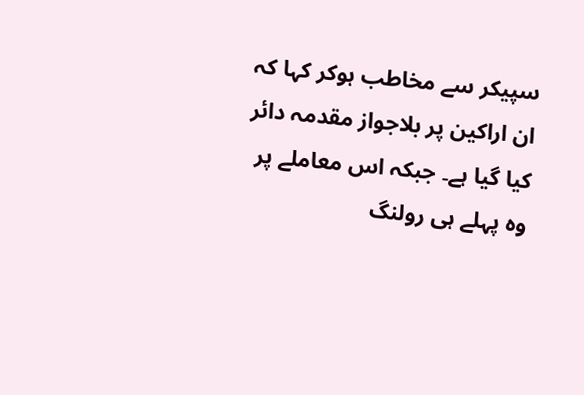سپیکر سے مخاطب ہوکر کہا کہ ان اراکین پر بلاجواز مقدمہ دائر کیا گیا ہے۔ جبکہ اس معاملے پر وہ پہلے ہی رولنگ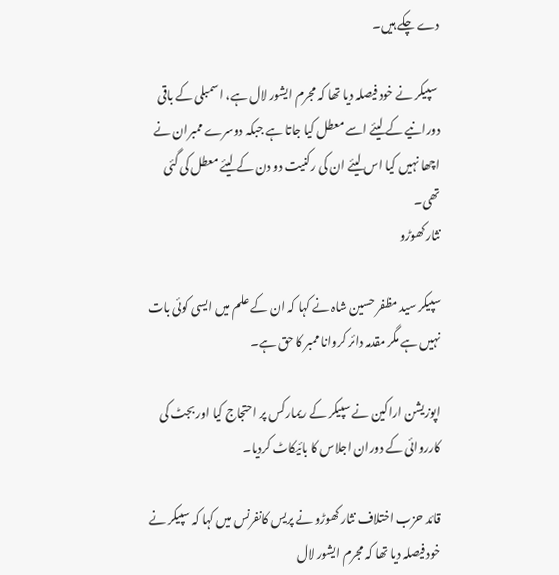دے چکے ہیں۔

 سپیکر نے خود فیصلہ دیا تھا کہ مجرم ایشور لال ہے، اسمبلی کے باقی دورانیے کے لیئے اسے معطل کیا جاتا ہے جبکہ دوسرے ممبران نے اچھا نہیں کیا اس لیئے ان کی رکنیت دو دن کے لیئے معطل کی گئی تھی۔
نثار کھوڑو

سپیکر سید مظفر حسین شاہ نے کہا کہ ان کے علم میں ایسی کوئی بات نہیں ہے مگر مقدمہ دائر کروانا ممبر کا حق ہے۔

اپوزیشن اراکین نے سپیکر کے ریمارکس پر احتجاج کیا اور بجٹ کی کارروائی کے دوران اجلاس کا بائیکاٹ کردیا۔

قائد حزب اختلاف نثار کھوڑو نے پریس کانفرنس میں کہا کہ سپیکر نے خود فیصلہ دیا تھا کہ مجرم ایشور لال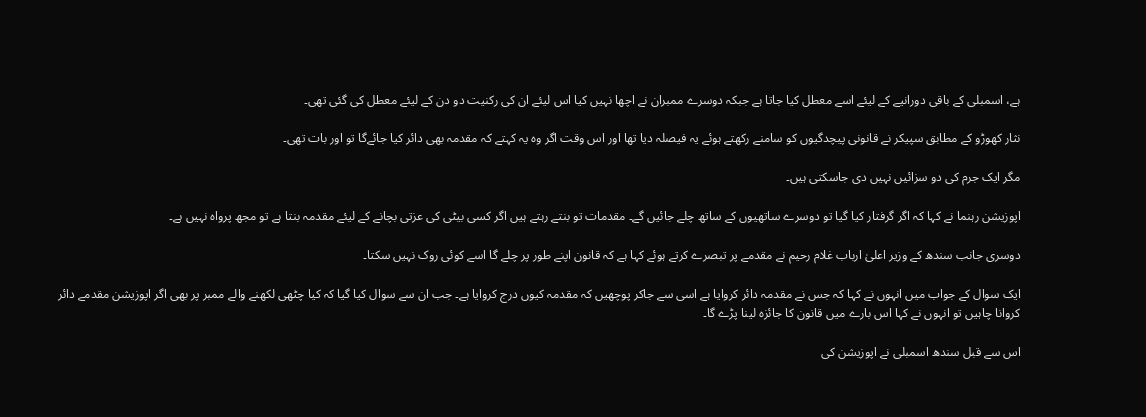ہے، اسمبلی کے باقی دورانیے کے لیئے اسے معطل کیا جاتا ہے جبکہ دوسرے ممبران نے اچھا نہیں کیا اس لیئے ان کی رکنیت دو دن کے لیئے معطل کی گئی تھی۔

نثار کھوڑو کے مطابق سپیکر نے قانونی پیچدگیوں کو سامنے رکھتے ہوئے یہ فیصلہ دیا تھا اور اس وقت اگر وہ یہ کہتے کہ مقدمہ بھی دائر کیا جائےگا تو اور بات تھی۔

مگر ایک جرم کی دو سزائیں نہیں دی جاسکتی ہیں۔

اپوزیشن رہنما نے کہا کہ اگر گرفتار کیا گیا تو دوسرے ساتھیوں کے ساتھ چلے جائیں گے۔ مقدمات تو بنتے رہتے ہیں اگر کسی بیٹی کی عزتی بچانے کے لیئے مقدمہ بنتا ہے تو مجھ پرواہ نہیں ہے۔

دوسری جانب سندھ کے وزیر اعلیٰ ارباب غلام رحیم نے مقدمے پر تبصرے کرتے ہوئے کہا ہے کہ قانون اپنے طور پر چلے گا اسے کوئی روک نہیں سکتا۔

ایک سوال کے جواب میں انہوں نے کہا کہ جس نے مقدمہ دائر کروایا ہے اسی سے جاکر پوچھیں کہ مقدمہ کیوں درج کروایا ہے۔ جب ان سے سوال کیا گیا کہ کیا چٹھی لکھنے والے ممبر پر بھی اگر اپوزیشن مقدمے دائر کروانا چاہیں تو انہوں نے کہا اس بارے میں قانون کا جائزہ لینا پڑے گا۔

اس سے قبل سندھ اسمبلی نے اپوزیشن کی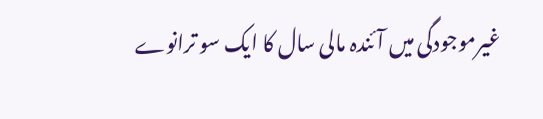غیرموجودگی میں آئندہ مالی سال کا ایک سو ترانوے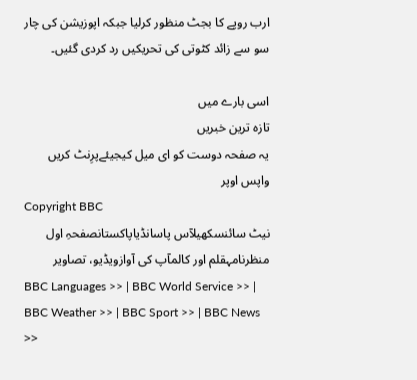ارب روپے کا بجٹ منظور کرلیا جبکہ اپوزیشن کی چار سو سے زائد کٹوتی کی تحریکیں رد کردی گئیں۔

اسی بارے میں
تازہ ترین خبریں
یہ صفحہ دوست کو ای میل کیجیئےپرِنٹ کریں
واپس اوپر
Copyright BBC
نیٹ سائنسکھیلآس پاسانڈیاپاکستانصفحہِ اول
منظرنامہقلم اور کالمآپ کی آوازویڈیو، تصاویر
BBC Languages >> | BBC World Service >> | BBC Weather >> | BBC Sport >> | BBC News >>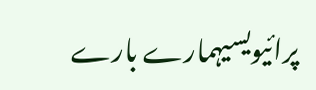پرائیویسیہمارے بارے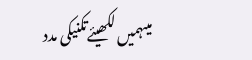میںہمیں لکھیئےتکنیکی مدد